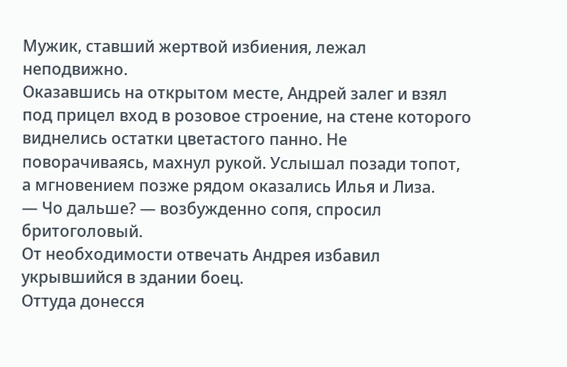Мужик, ставший жертвой избиения, лежал неподвижно.
Оказавшись на открытом месте, Андрей залег и взял под прицел вход в розовое строение, на стене которого виднелись остатки цветастого панно. Не поворачиваясь, махнул рукой. Услышал позади топот, а мгновением позже рядом оказались Илья и Лиза.
— Чо дальше? — возбужденно сопя, спросил бритоголовый.
От необходимости отвечать Андрея избавил укрывшийся в здании боец.
Оттуда донесся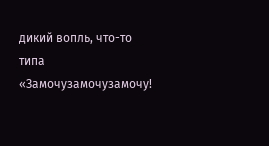дикий вопль, что-то типа «Замочузамочузамочу!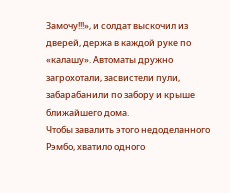Замочу!!!», и солдат выскочил из дверей, держа в каждой руке по «калашу». Автоматы дружно загрохотали, засвистели пули, забарабанили по забору и крыше ближайшего дома.
Чтобы завалить этого недоделанного Рэмбо, хватило одного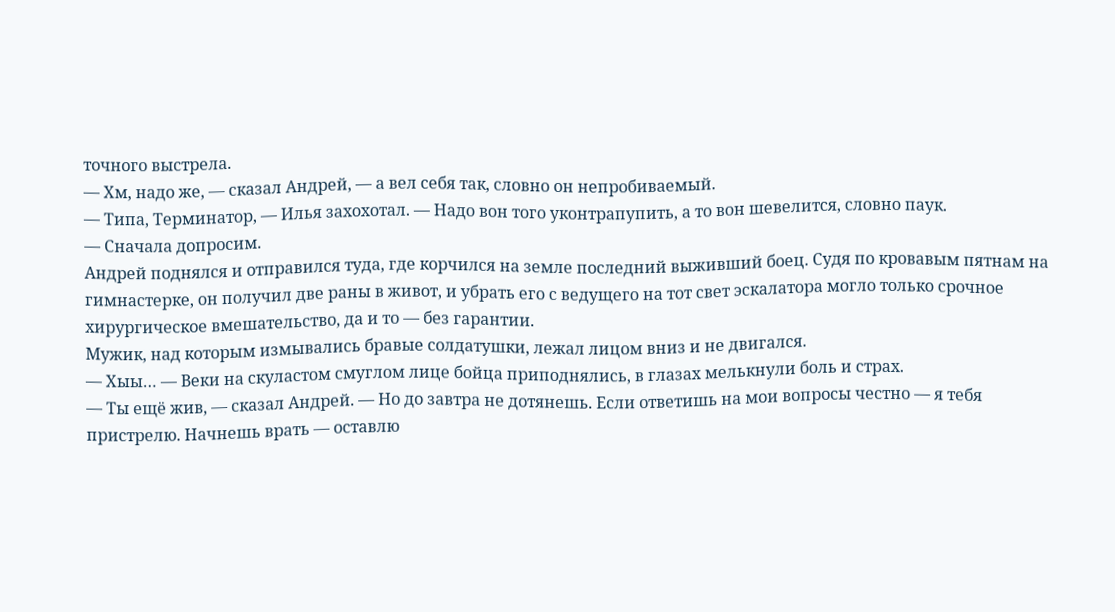точного выстрела.
— Хм, надо же, — сказал Андрей, — а вел себя так, словно он непробиваемый.
— Типа, Терминатор, — Илья захохотал. — Надо вон того уконтрапупить, а то вон шевелится, словно паук.
— Сначала допросим.
Андрей поднялся и отправился туда, где корчился на земле последний выживший боец. Судя по кровавым пятнам на гимнастерке, он получил две раны в живот, и убрать его с ведущего на тот свет эскалатора могло только срочное хирургическое вмешательство, да и то — без гарантии.
Мужик, над которым измывались бравые солдатушки, лежал лицом вниз и не двигался.
— Хыы… — Веки на скуластом смуглом лице бойца приподнялись, в глазах мелькнули боль и страх.
— Ты ещё жив, — сказал Андрей. — Но до завтра не дотянешь. Если ответишь на мои вопросы честно — я тебя пристрелю. Начнешь врать — оставлю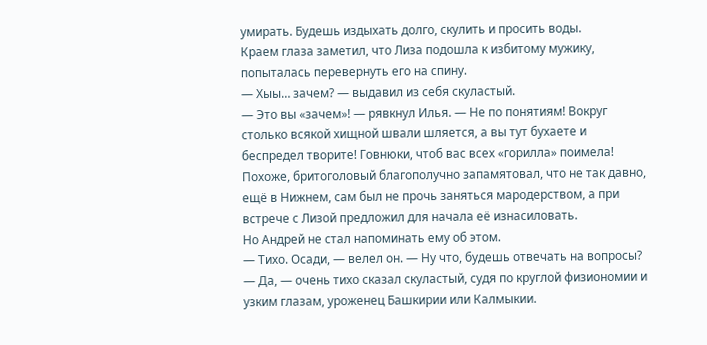умирать. Будешь издыхать долго, скулить и просить воды.
Краем глаза заметил, что Лиза подошла к избитому мужику, попыталась перевернуть его на спину.
— Хыы… зачем? — выдавил из себя скуластый.
— Это вы «зачем»! — рявкнул Илья. — Не по понятиям! Вокруг столько всякой хищной швали шляется, а вы тут бухаете и беспредел творите! Говнюки, чтоб вас всех «горилла» поимела!
Похоже, бритоголовый благополучно запамятовал, что не так давно, ещё в Нижнем, сам был не прочь заняться мародерством, а при встрече с Лизой предложил для начала её изнасиловать.
Но Андрей не стал напоминать ему об этом.
— Тихо. Осади, — велел он. — Ну что, будешь отвечать на вопросы?
— Да, — очень тихо сказал скуластый, судя по круглой физиономии и узким глазам, уроженец Башкирии или Калмыкии.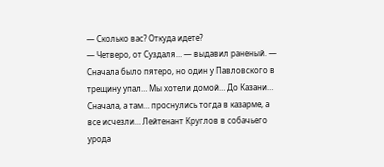— Сколько вас? Откуда идете?
— Четверо, от Суздаля… — выдавил раненый. — Сначала было пятеро, но один у Павловского в трещину упал… Мы хотели домой… До Казани… Сначала, а там… проснулись тогда в казарме, а все исчезли… Лейтенант Круглов в собачьего урода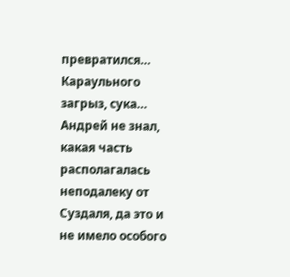превратился… Караульного загрыз, сука…
Андрей не знал, какая часть располагалась неподалеку от Суздаля, да это и не имело особого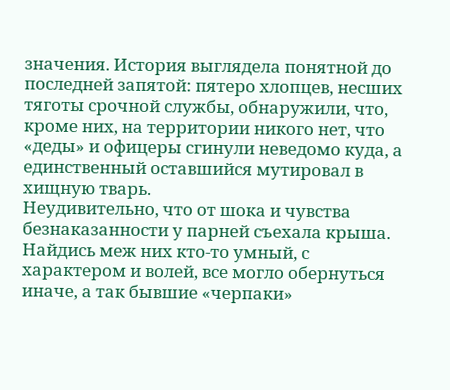значения. История выглядела понятной до последней запятой: пятеро хлопцев, несших тяготы срочной службы, обнаружили, что, кроме них, на территории никого нет, что «деды» и офицеры сгинули неведомо куда, а единственный оставшийся мутировал в хищную тварь.
Неудивительно, что от шока и чувства безнаказанности у парней съехала крыша.
Найдись меж них кто-то умный, с характером и волей, все могло обернуться иначе, а так бывшие «черпаки»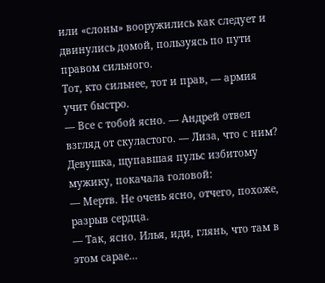или «слоны» вооружились как следует и двинулись домой, пользуясь по пути правом сильного.
Тот, кто сильнее, тот и прав, — армия учит быстро.
— Все с тобой ясно. — Андрей отвел взгляд от скуластого. — Лиза, что с ним?
Девушка, щупавшая пульс избитому мужику, покачала головой:
— Мертв. Не очень ясно, отчего, похоже, разрыв сердца.
— Так, ясно. Илья, иди, глянь, что там в этом сарае…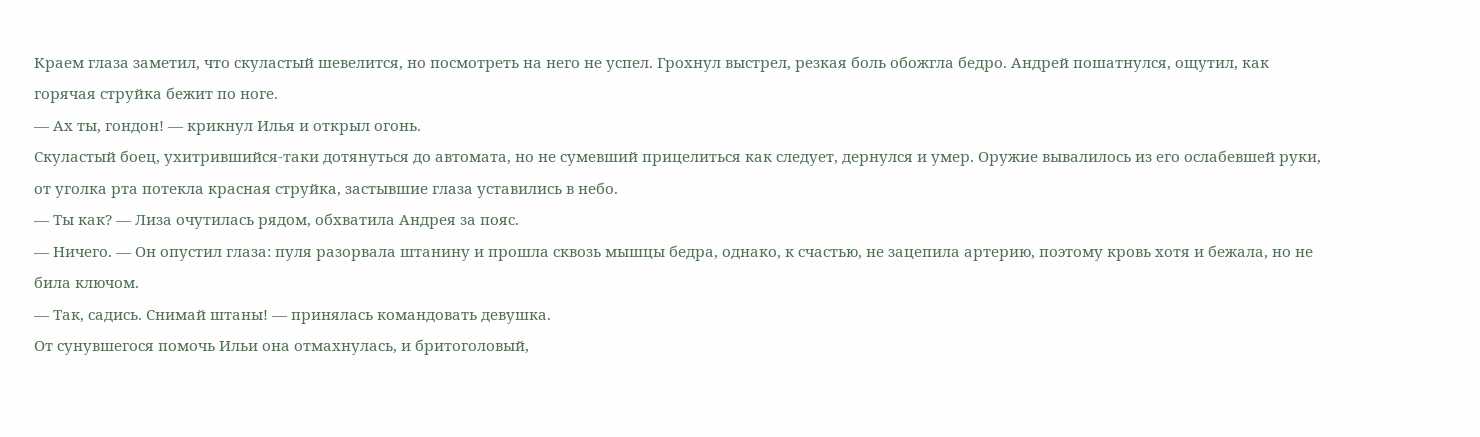Краем глаза заметил, что скуластый шевелится, но посмотреть на него не успел. Грохнул выстрел, резкая боль обожгла бедро. Андрей пошатнулся, ощутил, как горячая струйка бежит по ноге.
— Ах ты, гондон! — крикнул Илья и открыл огонь.
Скуластый боец, ухитрившийся-таки дотянуться до автомата, но не сумевший прицелиться как следует, дернулся и умер. Оружие вывалилось из его ослабевшей руки, от уголка рта потекла красная струйка, застывшие глаза уставились в небо.
— Ты как? — Лиза очутилась рядом, обхватила Андрея за пояс.
— Ничего. — Он опустил глаза: пуля разорвала штанину и прошла сквозь мышцы бедра, однако, к счастью, не зацепила артерию, поэтому кровь хотя и бежала, но не била ключом.
— Так, садись. Снимай штаны! — принялась командовать девушка.
От сунувшегося помочь Ильи она отмахнулась, и бритоголовый,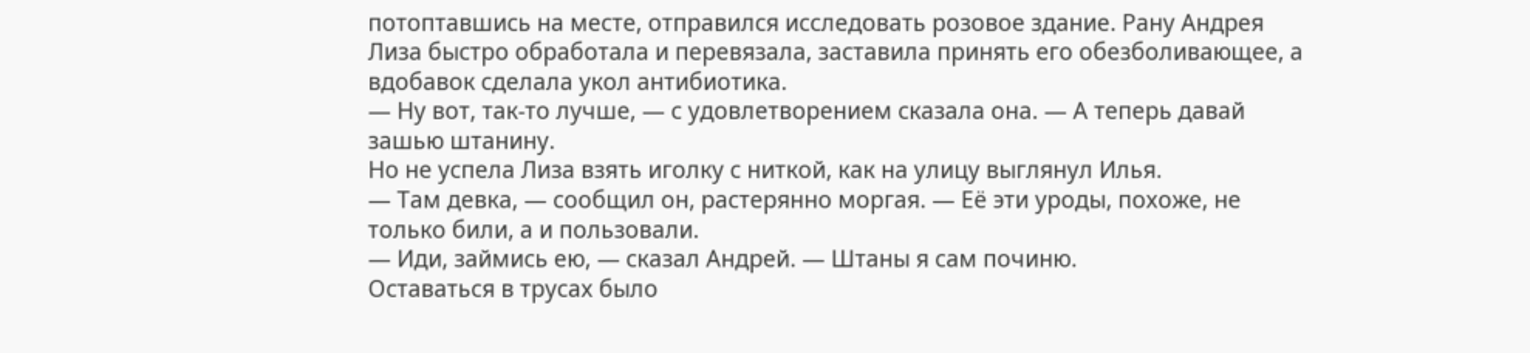потоптавшись на месте, отправился исследовать розовое здание. Рану Андрея Лиза быстро обработала и перевязала, заставила принять его обезболивающее, а вдобавок сделала укол антибиотика.
— Ну вот, так-то лучше, — с удовлетворением сказала она. — А теперь давай зашью штанину.
Но не успела Лиза взять иголку с ниткой, как на улицу выглянул Илья.
— Там девка, — сообщил он, растерянно моргая. — Её эти уроды, похоже, не только били, а и пользовали.
— Иди, займись ею, — сказал Андрей. — Штаны я сам починю.
Оставаться в трусах было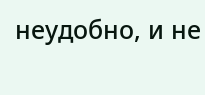неудобно, и не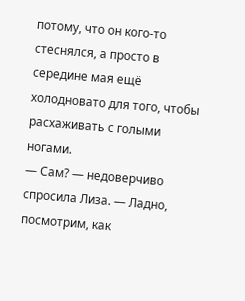потому, что он кого-то стеснялся, а просто в середине мая ещё холодновато для того, чтобы расхаживать с голыми ногами.
— Сам? — недоверчиво спросила Лиза. — Ладно, посмотрим, как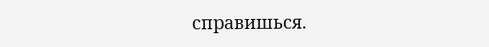справишься.